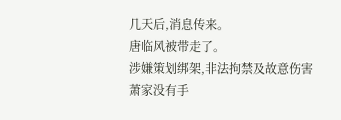几天后,消息传来。
唐临风被带走了。
涉嫌策划绑架,非法拘禁及故意伤害
萧家没有手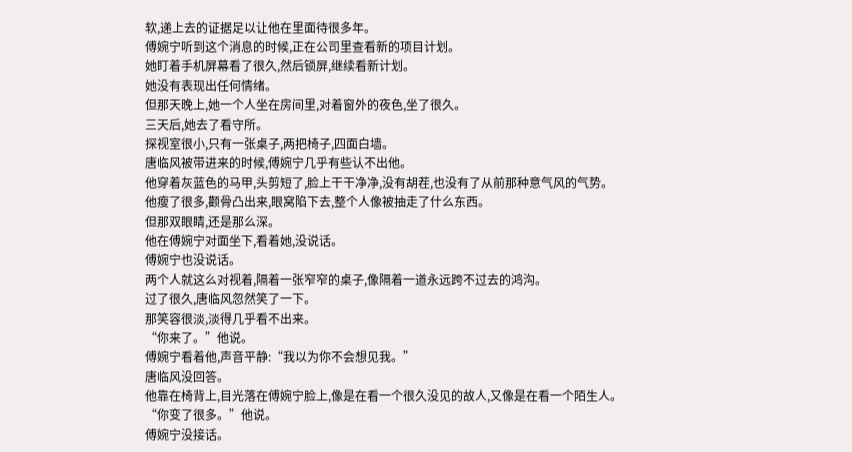软,递上去的证据足以让他在里面待很多年。
傅婉宁听到这个消息的时候,正在公司里查看新的项目计划。
她盯着手机屏幕看了很久,然后锁屏,继续看新计划。
她没有表现出任何情绪。
但那天晚上,她一个人坐在房间里,对着窗外的夜色,坐了很久。
三天后,她去了看守所。
探视室很小,只有一张桌子,两把椅子,四面白墙。
唐临风被带进来的时候,傅婉宁几乎有些认不出他。
他穿着灰蓝色的马甲,头剪短了,脸上干干净净,没有胡茬,也没有了从前那种意气风的气势。
他瘦了很多,颧骨凸出来,眼窝陷下去,整个人像被抽走了什么东西。
但那双眼睛,还是那么深。
他在傅婉宁对面坐下,看着她,没说话。
傅婉宁也没说话。
两个人就这么对视着,隔着一张窄窄的桌子,像隔着一道永远跨不过去的鸿沟。
过了很久,唐临风忽然笑了一下。
那笑容很淡,淡得几乎看不出来。
“你来了。”他说。
傅婉宁看着他,声音平静:“我以为你不会想见我。”
唐临风没回答。
他靠在椅背上,目光落在傅婉宁脸上,像是在看一个很久没见的故人,又像是在看一个陌生人。
“你变了很多。”他说。
傅婉宁没接话。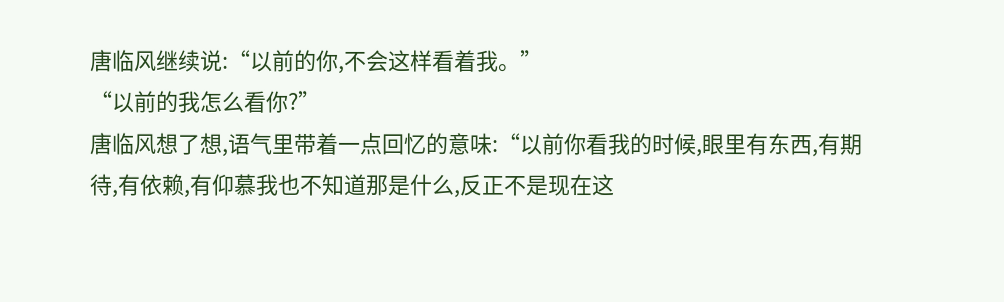唐临风继续说:“以前的你,不会这样看着我。”
“以前的我怎么看你?”
唐临风想了想,语气里带着一点回忆的意味:“以前你看我的时候,眼里有东西,有期待,有依赖,有仰慕我也不知道那是什么,反正不是现在这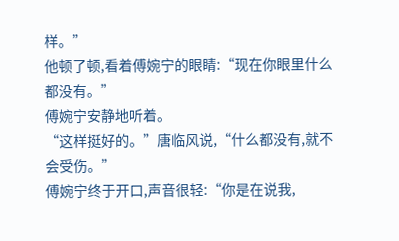样。”
他顿了顿,看着傅婉宁的眼睛:“现在你眼里什么都没有。”
傅婉宁安静地听着。
“这样挺好的。”唐临风说,“什么都没有,就不会受伤。”
傅婉宁终于开口,声音很轻:“你是在说我,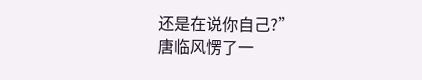还是在说你自己?”
唐临风愣了一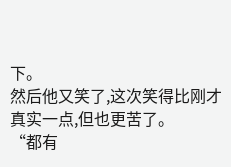下。
然后他又笑了,这次笑得比刚才真实一点,但也更苦了。
“都有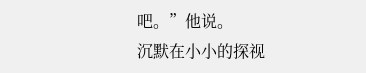吧。”他说。
沉默在小小的探视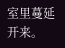室里蔓延开来。